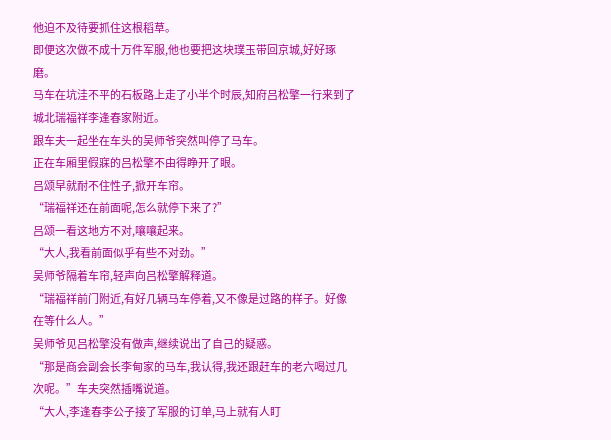他迫不及待要抓住这根稻草。
即便这次做不成十万件军服,他也要把这块璞玉带回京城,好好琢磨。
马车在坑洼不平的石板路上走了小半个时辰,知府吕松擎一行来到了城北瑞福祥李逢春家附近。
跟车夫一起坐在车头的吴师爷突然叫停了马车。
正在车厢里假寐的吕松擎不由得睁开了眼。
吕颂早就耐不住性子,掀开车帘。
“瑞福祥还在前面呢,怎么就停下来了?”
吕颂一看这地方不对,嚷嚷起来。
“大人,我看前面似乎有些不对劲。”
吴师爷隔着车帘,轻声向吕松擎解释道。
“瑞福祥前门附近,有好几辆马车停着,又不像是过路的样子。好像在等什么人。”
吴师爷见吕松擎没有做声,继续说出了自己的疑惑。
“那是商会副会长李甸家的马车,我认得,我还跟赶车的老六喝过几次呢。”车夫突然插嘴说道。
“大人,李逢春李公子接了军服的订单,马上就有人盯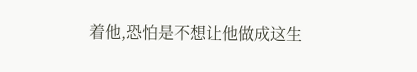着他,恐怕是不想让他做成这生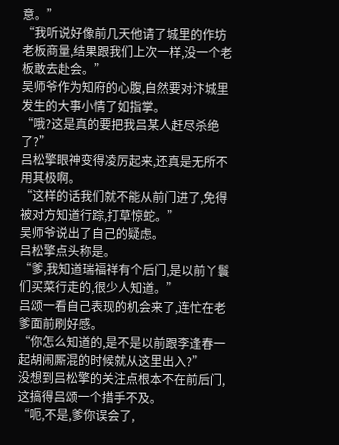意。”
“我听说好像前几天他请了城里的作坊老板商量,结果跟我们上次一样,没一个老板敢去赴会。”
吴师爷作为知府的心腹,自然要对汴城里发生的大事小情了如指掌。
“哦?这是真的要把我吕某人赶尽杀绝了?”
吕松擎眼神变得凌厉起来,还真是无所不用其极啊。
“这样的话我们就不能从前门进了,免得被对方知道行踪,打草惊蛇。”
吴师爷说出了自己的疑虑。
吕松擎点头称是。
“爹,我知道瑞福祥有个后门,是以前丫鬟们买菜行走的,很少人知道。”
吕颂一看自己表现的机会来了,连忙在老爹面前刷好感。
“你怎么知道的,是不是以前跟李逢春一起胡闹厮混的时候就从这里出入?”
没想到吕松擎的关注点根本不在前后门,这搞得吕颂一个措手不及。
“呃,不是,爹你误会了,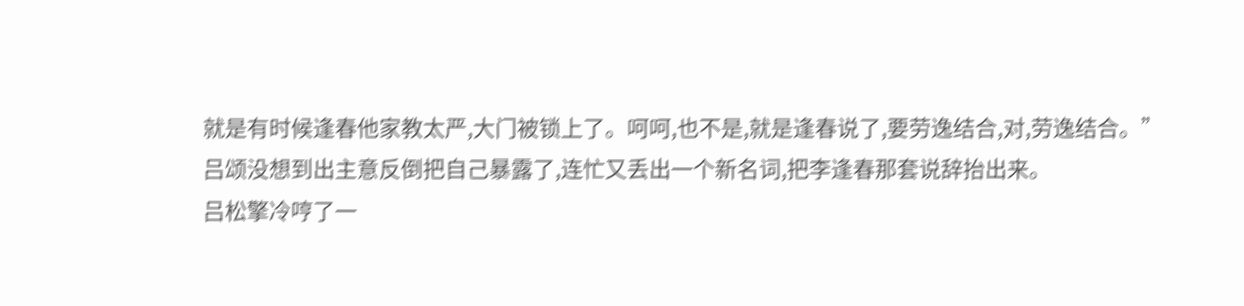就是有时候逢春他家教太严,大门被锁上了。呵呵,也不是,就是逢春说了,要劳逸结合,对,劳逸结合。”
吕颂没想到出主意反倒把自己暴露了,连忙又丢出一个新名词,把李逢春那套说辞抬出来。
吕松擎冷哼了一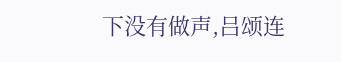下没有做声,吕颂连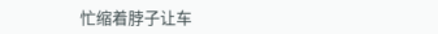忙缩着脖子让车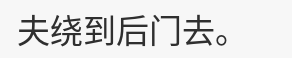夫绕到后门去。